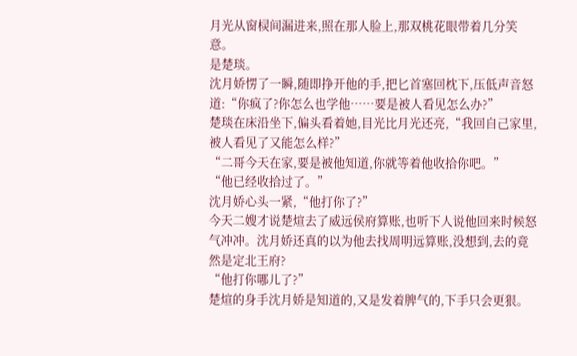月光从窗棂间漏进来,照在那人脸上,那双桃花眼带着几分笑意。
是楚琰。
沈月娇愣了一瞬,随即挣开他的手,把匕首塞回枕下,压低声音怒道:“你疯了?你怎么也学他……要是被人看见怎么办?”
楚琰在床沿坐下,偏头看着她,目光比月光还亮,“我回自己家里,被人看见了又能怎么样?”
“二哥今天在家,要是被他知道,你就等着他收拾你吧。”
“他已经收拾过了。”
沈月娇心头一紧,“他打你了?”
今天二嫂才说楚煊去了威远侯府算账,也听下人说他回来时候怒气冲冲。沈月娇还真的以为他去找周明远算账,没想到,去的竟然是定北王府?
“他打你哪儿了?”
楚煊的身手沈月娇是知道的,又是发着脾气的,下手只会更狠。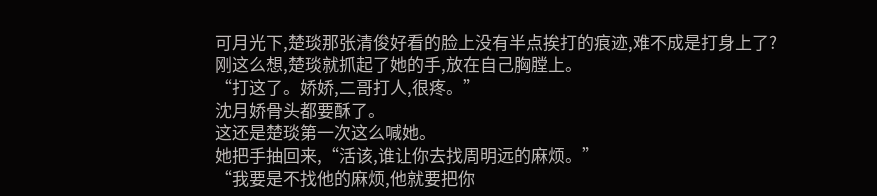可月光下,楚琰那张清俊好看的脸上没有半点挨打的痕迹,难不成是打身上了?
刚这么想,楚琰就抓起了她的手,放在自己胸膛上。
“打这了。娇娇,二哥打人,很疼。”
沈月娇骨头都要酥了。
这还是楚琰第一次这么喊她。
她把手抽回来,“活该,谁让你去找周明远的麻烦。”
“我要是不找他的麻烦,他就要把你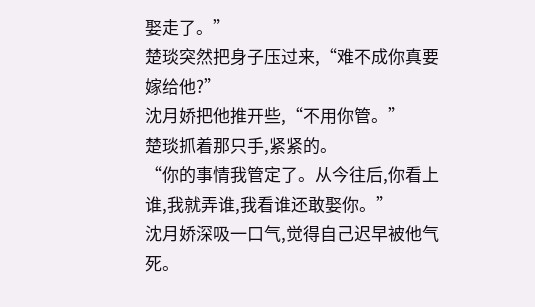娶走了。”
楚琰突然把身子压过来,“难不成你真要嫁给他?”
沈月娇把他推开些,“不用你管。”
楚琰抓着那只手,紧紧的。
“你的事情我管定了。从今往后,你看上谁,我就弄谁,我看谁还敢娶你。”
沈月娇深吸一口气,觉得自己迟早被他气死。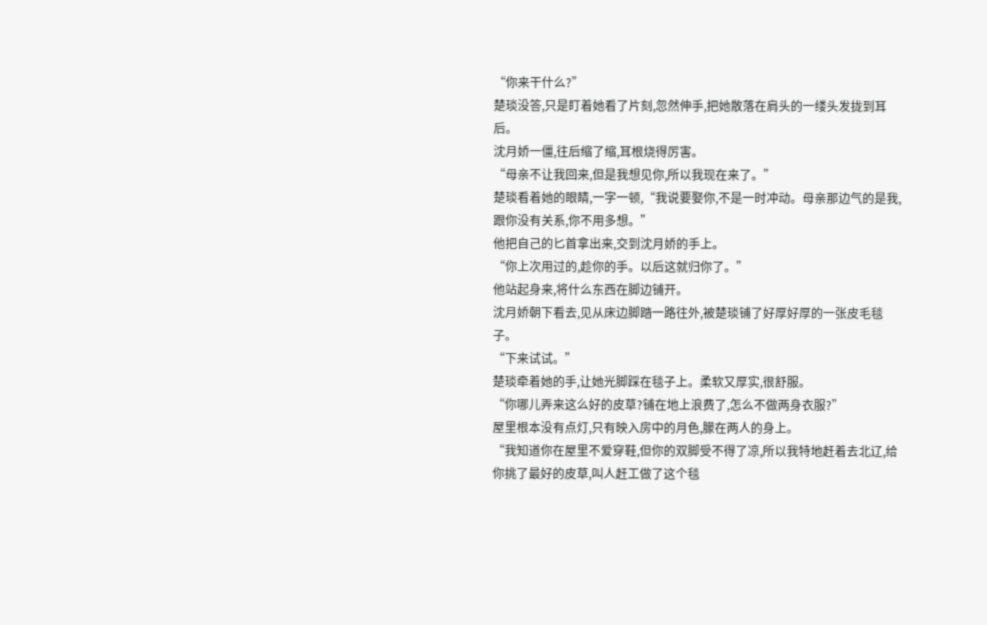“你来干什么?”
楚琰没答,只是盯着她看了片刻,忽然伸手,把她散落在肩头的一缕头发拢到耳后。
沈月娇一僵,往后缩了缩,耳根烧得厉害。
“母亲不让我回来,但是我想见你,所以我现在来了。”
楚琰看着她的眼睛,一字一顿,“我说要娶你,不是一时冲动。母亲那边气的是我,跟你没有关系,你不用多想。”
他把自己的匕首拿出来,交到沈月娇的手上。
“你上次用过的,趁你的手。以后这就归你了。”
他站起身来,将什么东西在脚边铺开。
沈月娇朝下看去,见从床边脚踏一路往外,被楚琰铺了好厚好厚的一张皮毛毯子。
“下来试试。”
楚琰牵着她的手,让她光脚踩在毯子上。柔软又厚实,很舒服。
“你哪儿弄来这么好的皮草?铺在地上浪费了,怎么不做两身衣服?”
屋里根本没有点灯,只有映入房中的月色,朦在两人的身上。
“我知道你在屋里不爱穿鞋,但你的双脚受不得了凉,所以我特地赶着去北辽,给你挑了最好的皮草,叫人赶工做了这个毯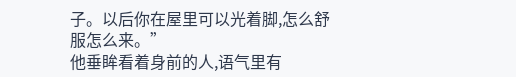子。以后你在屋里可以光着脚,怎么舒服怎么来。”
他垂眸看着身前的人,语气里有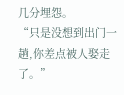几分埋怨。
“只是没想到出门一趟,你差点被人娶走了。”